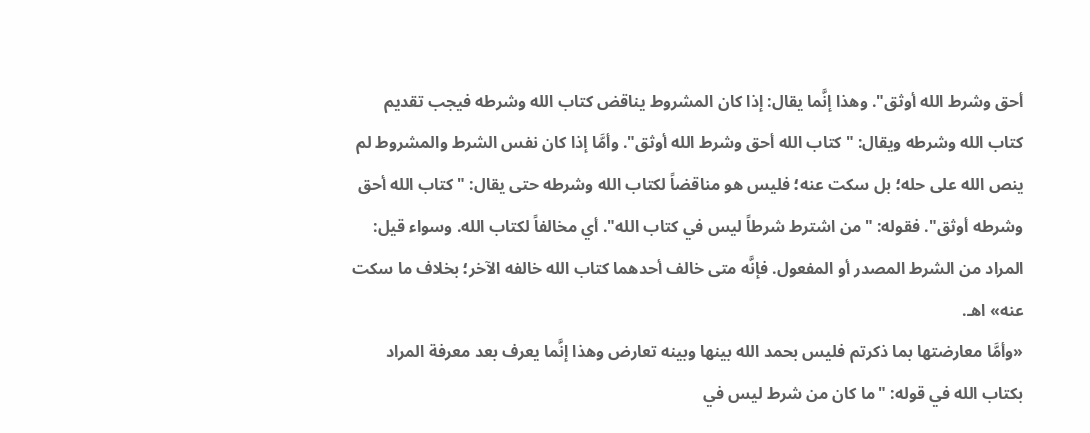أحق وشرط الله أوثق". وهذا إنَّما يقال: إذا كان المشروط يناقض كتاب الله وشرطه فيجب تقديم كتاب الله وشرطه ويقال: "كتاب الله أحق وشرط الله أوثق". وأمَّا إذا كان نفس الشرط والمشروط لم ينص الله على حله؛ بل سكت عنه؛ فليس هو مناقضاً لكتاب الله وشرطه حتى يقال: "كتاب الله أحق وشرطه أوثق". فقوله: "من اشترط شرطاً ليس في كتاب الله". أي مخالفاً لكتاب الله. وسواء قيل: المراد من الشرط المصدر أو المفعول. فإنَّه متى خالف أحدهما كتاب الله خالفه الآخر؛ بخلاف ما سكت عنه» اهـ.
«وأمَّا معارضتها بما ذكرتم فليس بحمد الله بينها وبينه تعارض وهذا إنَّما يعرف بعد معرفة المراد بكتاب الله في قوله: "ما كان من شرط ليس في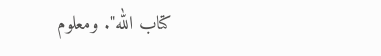كتاب الله". ومعلوم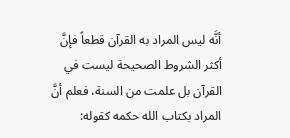أنَّه ليس المراد به القرآن قطعاً فإنَّ أكثر الشروط الصحيحة ليست في القرآن بل علمت من السنة، فعلم أنَّ المراد بكتاب الله حكمه كقوله: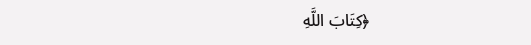﴿كِتَابَ اللَّهِ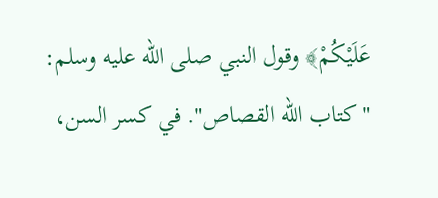عَلَيْكُمْ﴾ وقول النبي صلى الله عليه وسلم: "كتاب الله القصاص". في كسر السن،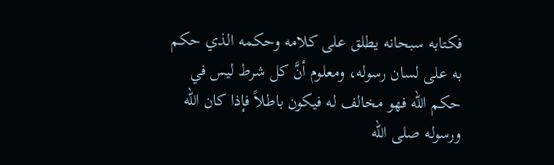فكتابه سبحانه يطلق على كلامه وحكمه الذي حكم به على لسان رسوله، ومعلوم أنَّ كل شرط ليس في حكم الله فهو مخالف له فيكون باطلاً فإذا كان الله ورسوله صلى الله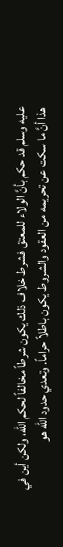عليه وسلم قد حكم بأنَّ الولاء للمعتق فشرط خلاف ذلك يكون شرطاً مخالفاً لحكم الله، ولكن أين في هذا أنَّ ما سكت عن تحريمه من العقود والشروط يكون باطلاً حراماً. وتعدي حدود الله هو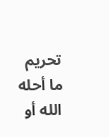تحريم ما أحله الله أو